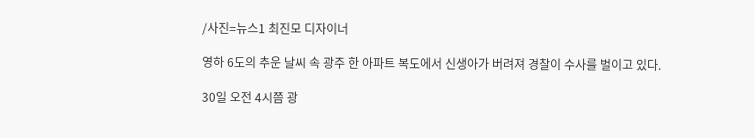/사진=뉴스1 최진모 디자이너

영하 6도의 추운 날씨 속 광주 한 아파트 복도에서 신생아가 버려져 경찰이 수사를 벌이고 있다.

30일 오전 4시쯤 광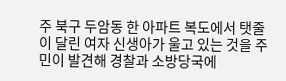주 북구 두암동 한 아파트 복도에서 탯줄이 달린 여자 신생아가 울고 있는 것을 주민이 발견해 경찰과 소방당국에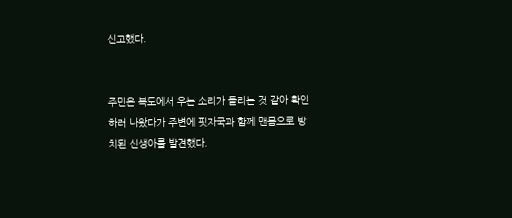신고했다.


주민은 복도에서 우는 소리가 들리는 것 같아 확인하러 나왔다가 주변에 핏자국과 함께 맨몸으로 방치된 신생아를 발견했다.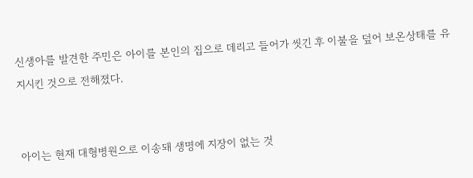신생아를 발견한 주민은 아이를 본인의 집으로 데리고 들어가 씻긴 후 이불을 덮어 보온상태를 유지시킨 것으로 전해졌다.


아이는 현재 대형병원으로 이송돼 생명에 지장이 없는 것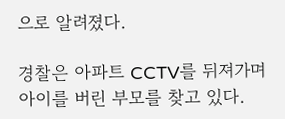으로 알려졌다.

경찰은 아파트 CCTV를 뒤져가며 아이를 버린 부모를 찾고 있다.